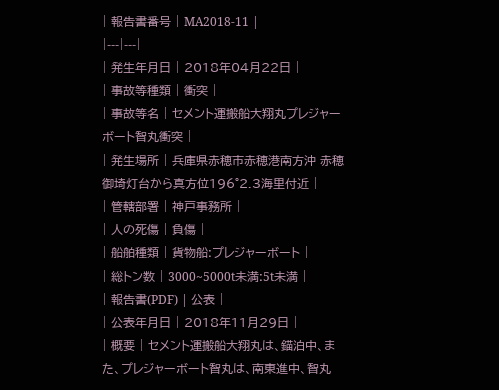| 報告書番号 | MA2018-11 |
|---|---|
| 発生年月日 | 2018年04月22日 |
| 事故等種類 | 衝突 |
| 事故等名 | セメント運搬船大翔丸プレジャーボート智丸衝突 |
| 発生場所 | 兵庫県赤穂市赤穂港南方沖 赤穂御埼灯台から真方位196°2.3海里付近 |
| 管轄部署 | 神戸事務所 |
| 人の死傷 | 負傷 |
| 船舶種類 | 貨物船:プレジャーボート |
| 総トン数 | 3000~5000t未満:5t未満 |
| 報告書(PDF) | 公表 |
| 公表年月日 | 2018年11月29日 |
| 概要 | セメント運搬船大翔丸は、錨泊中、また、プレジャーボート智丸は、南東進中、智丸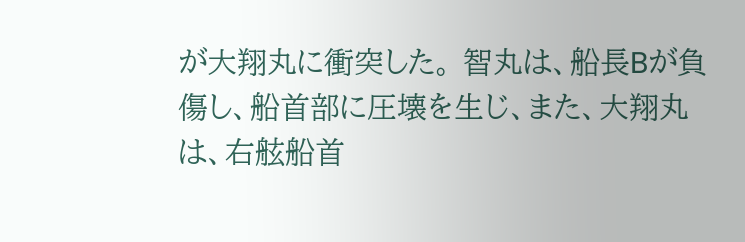が大翔丸に衝突した。 智丸は、船長Bが負傷し、船首部に圧壊を生じ、また、大翔丸は、右舷船首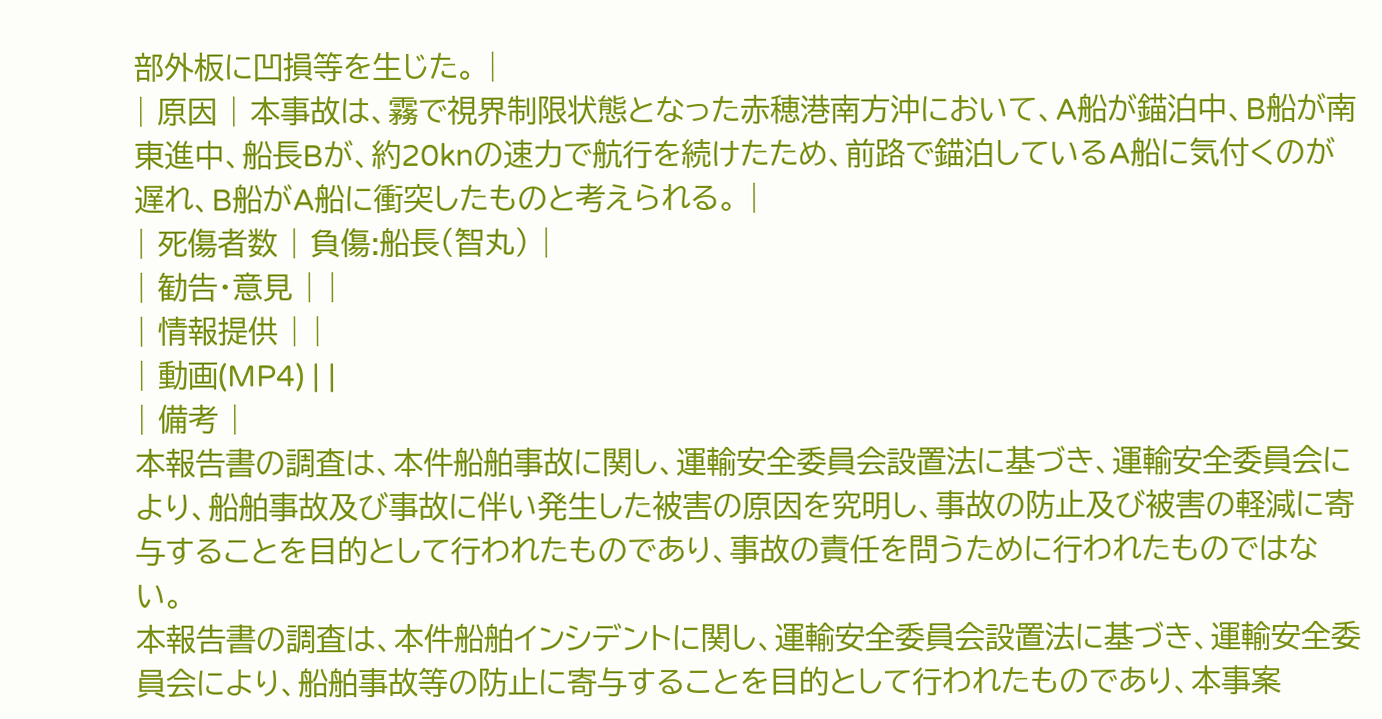部外板に凹損等を生じた。 |
| 原因 | 本事故は、霧で視界制限状態となった赤穂港南方沖において、A船が錨泊中、B船が南東進中、船長Bが、約20knの速力で航行を続けたため、前路で錨泊しているA船に気付くのが遅れ、B船がA船に衝突したものと考えられる。 |
| 死傷者数 | 負傷:船長(智丸) |
| 勧告・意見 | |
| 情報提供 | |
| 動画(MP4) | |
| 備考 |
本報告書の調査は、本件船舶事故に関し、運輸安全委員会設置法に基づき、運輸安全委員会により、船舶事故及び事故に伴い発生した被害の原因を究明し、事故の防止及び被害の軽減に寄与することを目的として行われたものであり、事故の責任を問うために行われたものではない。
本報告書の調査は、本件船舶インシデントに関し、運輸安全委員会設置法に基づき、運輸安全委員会により、船舶事故等の防止に寄与することを目的として行われたものであり、本事案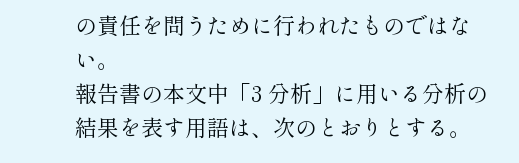の責任を問うために行われたものではない。
報告書の本文中「3 分析」に用いる分析の結果を表す用語は、次のとおりとする。